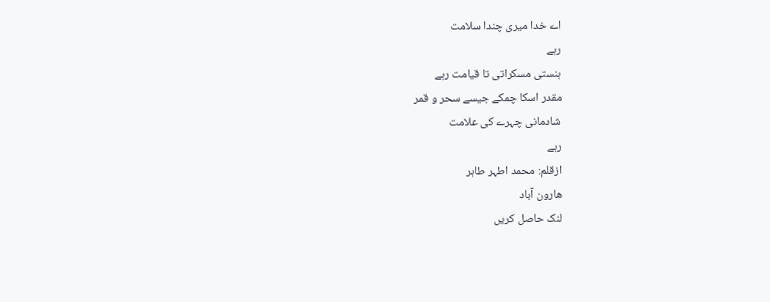اے خدا میری چندا سلامت
رہے
ہنستی مسکراتی تا قیامت رہے
مقدر اسکا چمکے جیسے سحر و قمر
شادمانی چہرے کی علامت
رہے
ازقلم: محمد اطہر طاہر
ھارون آباد
لنک حاصل کریں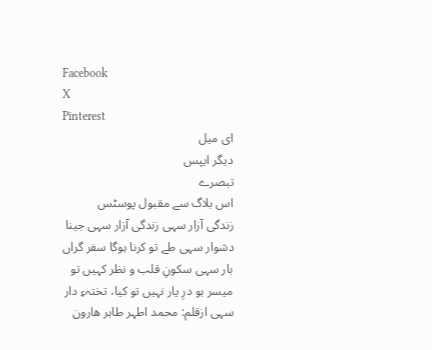Facebook
X
Pinterest
ای میل
دیگر ایپس
تبصرے
اس بلاگ سے مقبول پوسٹس
زندگی آزار سہی زندگی آزار سہی جینا دشوار سہی طے تو کرنا ہوگا سفر گراں بار سہی سکونِ قلب و نظر کہیں تو میسر ہو درِ یار نہیں تو کیا، تختہءِ دار سہی ازقلم: محمد اطہر طاہر ھارون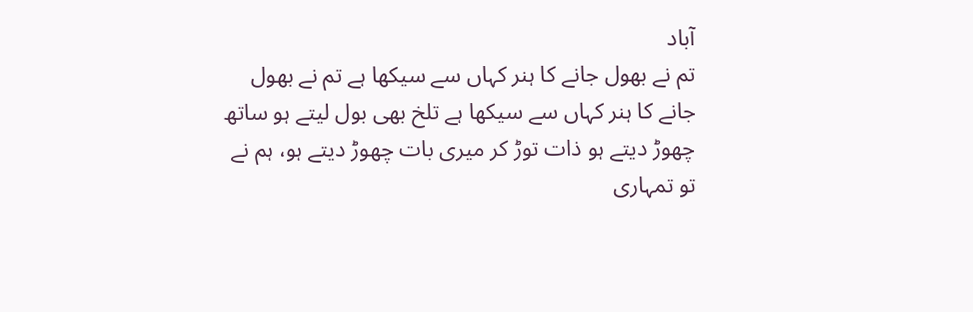آباد
تم نے بھول جانے کا ہنر کہاں سے سیکھا ہے تم نے بھول جانے کا ہنر کہاں سے سیکھا ہے تلخ بھی بول لیتے ہو ساتھ چھوڑ دیتے ہو ذات توڑ کر میری بات چھوڑ دیتے ہو، ہم نے تو تمہاری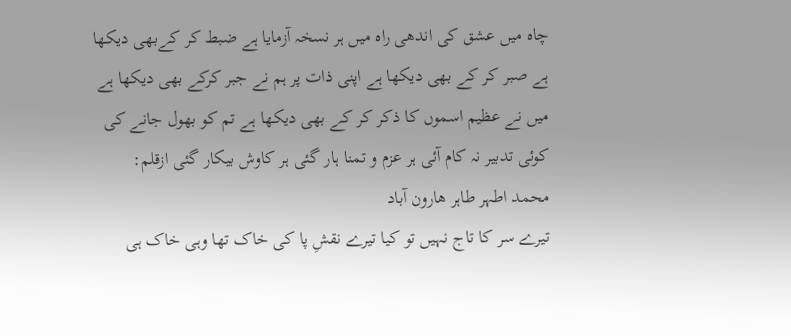چاہ میں عشق کی اندھی راہ میں ہر نسخہ آزمایا ہے ضبط کر کےبھی دیکھا ہے صبر کر کے بھی دیکھا ہے اپنی ذات پر ہم نے جبر کرکے بھی دیکھا ہے میں نے عظیم اسموں کا ذکر کر کے بھی دیکھا ہے تم کو بھول جانے کی کوئی تدبیر نہ کام آئی ہر عزم و تمنا ہار گئی ہر کاوش بیکار گئی ازقلم: محمد اطہر طاہر ھارون آباد
تیرے سر کا تاج نہیں تو کیا تیرے نقشِ پا کی خاک تھا وہی خاک ہی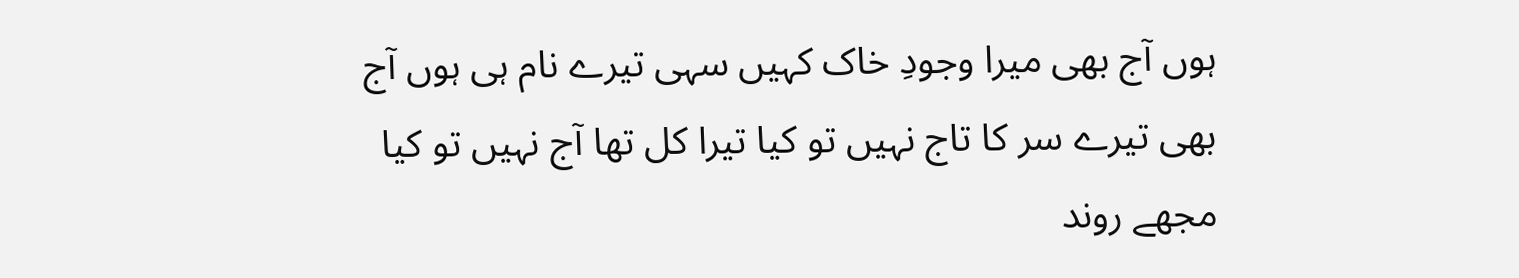ہوں آج بھی میرا وجودِ خاک کہیں سہی تیرے نام ہی ہوں آج بھی تیرے سر کا تاج نہیں تو کیا تیرا کل تھا آج نہیں تو کیا مجھے روند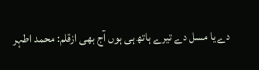دے یا مسل دے تیرے ہاتھ ہی ہوں آج بھی ازقلم: محمد اطہر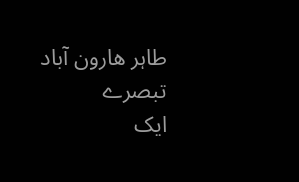طاہر ھارون آباد
تبصرے
ایک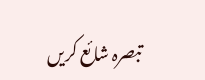تبصرہ شائع کریں